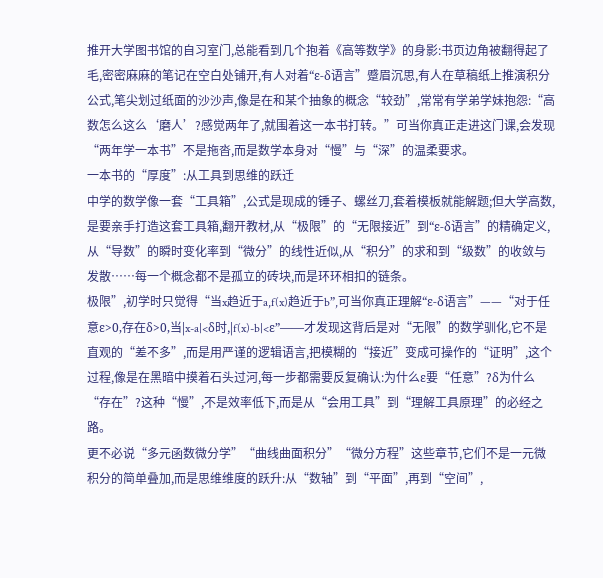推开大学图书馆的自习室门,总能看到几个抱着《高等数学》的身影:书页边角被翻得起了毛,密密麻麻的笔记在空白处铺开,有人对着“ε-δ语言”蹙眉沉思,有人在草稿纸上推演积分公式,笔尖划过纸面的沙沙声,像是在和某个抽象的概念“较劲”,常常有学弟学妹抱怨:“高数怎么这么‘磨人’?感觉两年了,就围着这一本书打转。”可当你真正走进这门课,会发现“两年学一本书”不是拖沓,而是数学本身对“慢”与“深”的温柔要求。
一本书的“厚度”:从工具到思维的跃迁
中学的数学像一套“工具箱”,公式是现成的锤子、螺丝刀,套着模板就能解题;但大学高数,是要亲手打造这套工具箱,翻开教材,从“极限”的“无限接近”到“ε-δ语言”的精确定义,从“导数”的瞬时变化率到“微分”的线性近似,从“积分”的求和到“级数”的收敛与发散……每一个概念都不是孤立的砖块,而是环环相扣的链条。
极限”,初学时只觉得“当x趋近于a,f(x)趋近于b”,可当你真正理解“ε-δ语言”——“对于任意ε>0,存在δ>0,当|x-a|<δ时,|f(x)-b|<ε”——才发现这背后是对“无限”的数学驯化,它不是直观的“差不多”,而是用严谨的逻辑语言,把模糊的“接近”变成可操作的“证明”,这个过程,像是在黑暗中摸着石头过河,每一步都需要反复确认:为什么ε要“任意”?δ为什么“存在”?这种“慢”,不是效率低下,而是从“会用工具”到“理解工具原理”的必经之路。
更不必说“多元函数微分学”“曲线曲面积分”“微分方程”这些章节,它们不是一元微积分的简单叠加,而是思维维度的跃升:从“数轴”到“平面”,再到“空间”,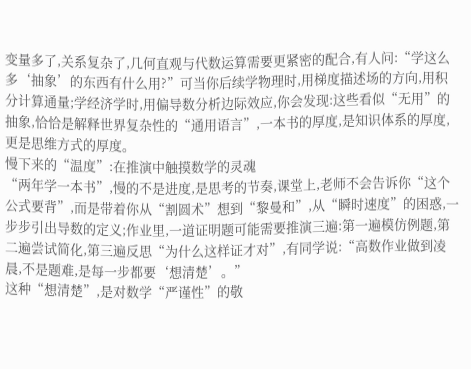变量多了,关系复杂了,几何直观与代数运算需要更紧密的配合,有人问:“学这么多‘抽象’的东西有什么用?”可当你后续学物理时,用梯度描述场的方向,用积分计算通量;学经济学时,用偏导数分析边际效应,你会发现:这些看似“无用”的抽象,恰恰是解释世界复杂性的“通用语言”,一本书的厚度,是知识体系的厚度,更是思维方式的厚度。
慢下来的“温度”:在推演中触摸数学的灵魂
“两年学一本书”,慢的不是进度,是思考的节奏,课堂上,老师不会告诉你“这个公式要背”,而是带着你从“割圆术”想到“黎曼和”,从“瞬时速度”的困惑,一步步引出导数的定义;作业里,一道证明题可能需要推演三遍:第一遍模仿例题,第二遍尝试简化,第三遍反思“为什么这样证才对”,有同学说:“高数作业做到凌晨,不是题难,是每一步都要‘想清楚’。”
这种“想清楚”,是对数学“严谨性”的敬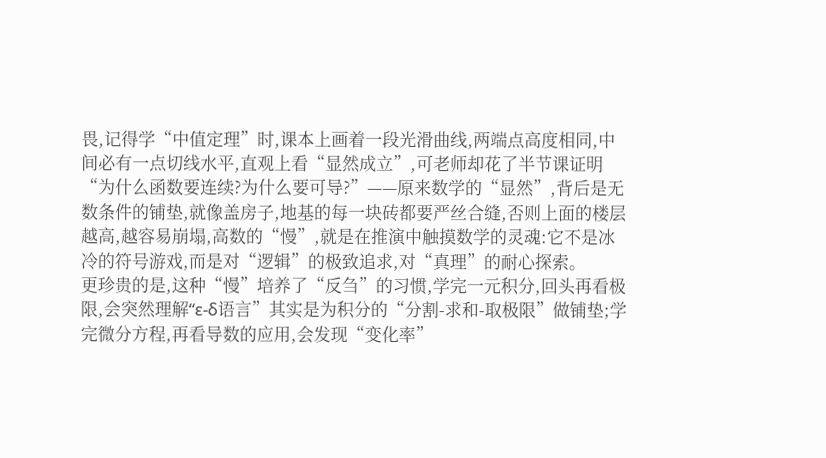畏,记得学“中值定理”时,课本上画着一段光滑曲线,两端点高度相同,中间必有一点切线水平,直观上看“显然成立”,可老师却花了半节课证明“为什么函数要连续?为什么要可导?”——原来数学的“显然”,背后是无数条件的铺垫,就像盖房子,地基的每一块砖都要严丝合缝,否则上面的楼层越高,越容易崩塌,高数的“慢”,就是在推演中触摸数学的灵魂:它不是冰冷的符号游戏,而是对“逻辑”的极致追求,对“真理”的耐心探索。
更珍贵的是,这种“慢”培养了“反刍”的习惯,学完一元积分,回头再看极限,会突然理解“ε-δ语言”其实是为积分的“分割-求和-取极限”做铺垫;学完微分方程,再看导数的应用,会发现“变化率”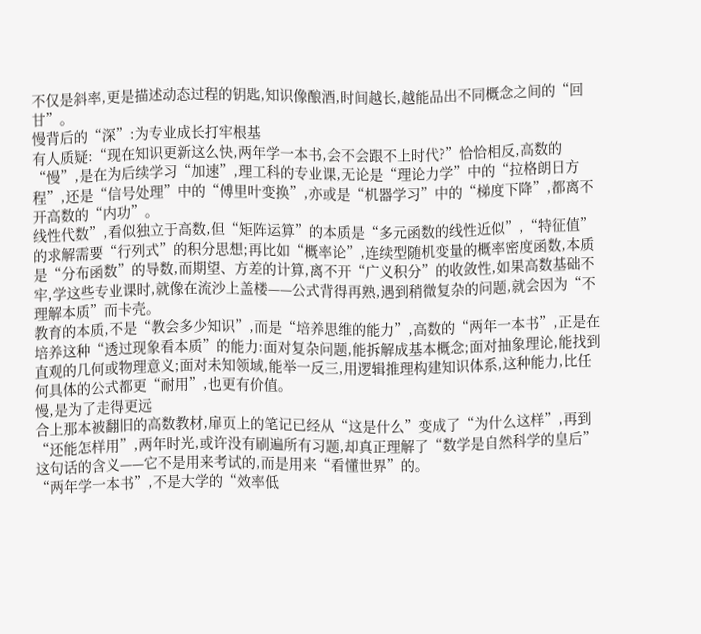不仅是斜率,更是描述动态过程的钥匙,知识像酿酒,时间越长,越能品出不同概念之间的“回甘”。
慢背后的“深”:为专业成长打牢根基
有人质疑:“现在知识更新这么快,两年学一本书,会不会跟不上时代?”恰恰相反,高数的“慢”,是在为后续学习“加速”,理工科的专业课,无论是“理论力学”中的“拉格朗日方程”,还是“信号处理”中的“傅里叶变换”,亦或是“机器学习”中的“梯度下降”,都离不开高数的“内功”。
线性代数”,看似独立于高数,但“矩阵运算”的本质是“多元函数的线性近似”,“特征值”的求解需要“行列式”的积分思想;再比如“概率论”,连续型随机变量的概率密度函数,本质是“分布函数”的导数,而期望、方差的计算,离不开“广义积分”的收敛性,如果高数基础不牢,学这些专业课时,就像在流沙上盖楼——公式背得再熟,遇到稍微复杂的问题,就会因为“不理解本质”而卡壳。
教育的本质,不是“教会多少知识”,而是“培养思维的能力”,高数的“两年一本书”,正是在培养这种“透过现象看本质”的能力:面对复杂问题,能拆解成基本概念;面对抽象理论,能找到直观的几何或物理意义;面对未知领域,能举一反三,用逻辑推理构建知识体系,这种能力,比任何具体的公式都更“耐用”,也更有价值。
慢,是为了走得更远
合上那本被翻旧的高数教材,扉页上的笔记已经从“这是什么”变成了“为什么这样”,再到“还能怎样用”,两年时光,或许没有刷遍所有习题,却真正理解了“数学是自然科学的皇后”这句话的含义——它不是用来考试的,而是用来“看懂世界”的。
“两年学一本书”,不是大学的“效率低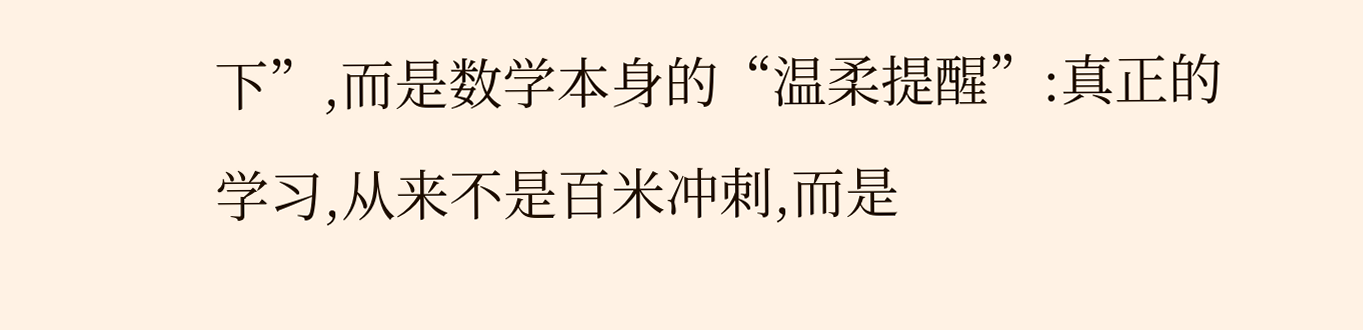下”,而是数学本身的“温柔提醒”:真正的学习,从来不是百米冲刺,而是